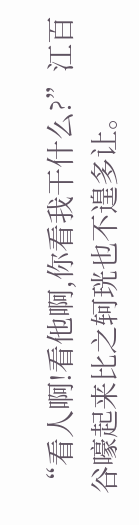“看人啊!看他啊,你看我干什么?”江百谷嚎起来比之轲珖也不遑多让。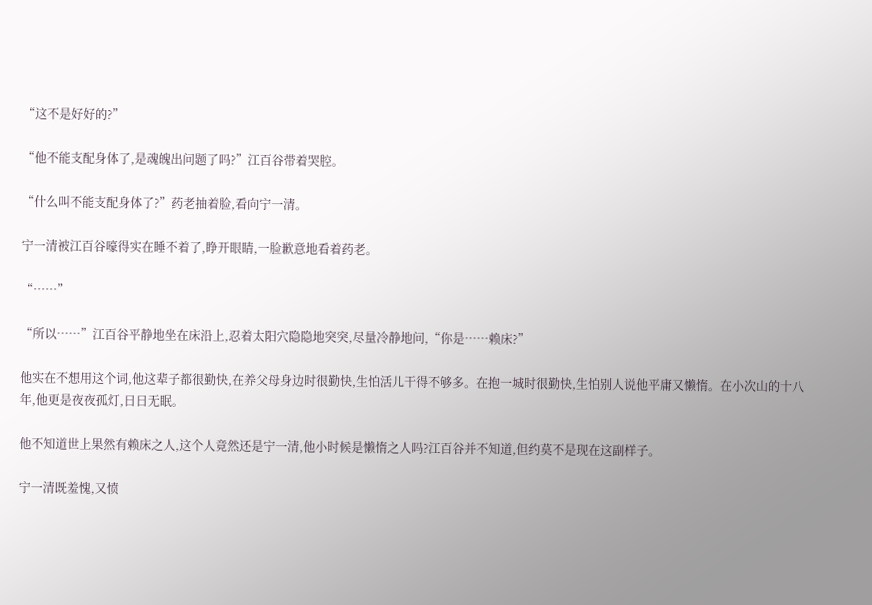“这不是好好的?”

“他不能支配身体了,是魂魄出问题了吗?”江百谷带着哭腔。

“什么叫不能支配身体了?”药老抽着脸,看向宁一清。

宁一清被江百谷嚎得实在睡不着了,睁开眼睛,一脸歉意地看着药老。

“……”

“所以……”江百谷平静地坐在床沿上,忍着太阳穴隐隐地突突,尽量冷静地问,“你是……赖床?”

他实在不想用这个词,他这辈子都很勤快,在养父母身边时很勤快,生怕活儿干得不够多。在抱一城时很勤快,生怕别人说他平庸又懒惰。在小次山的十八年,他更是夜夜孤灯,日日无眠。

他不知道世上果然有赖床之人,这个人竟然还是宁一清,他小时候是懒惰之人吗?江百谷并不知道,但约莫不是现在这副样子。

宁一清既羞愧,又愤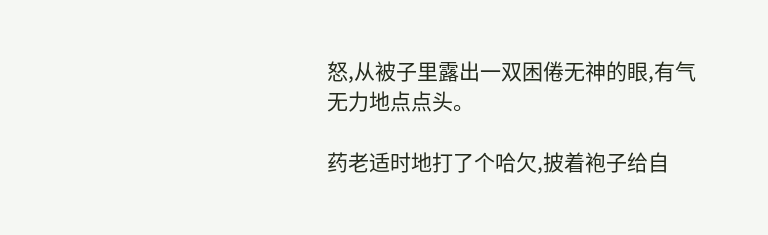怒,从被子里露出一双困倦无神的眼,有气无力地点点头。

药老适时地打了个哈欠,披着袍子给自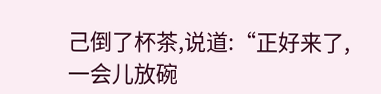己倒了杯茶,说道:“正好来了,一会儿放碗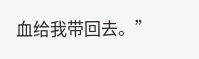血给我带回去。”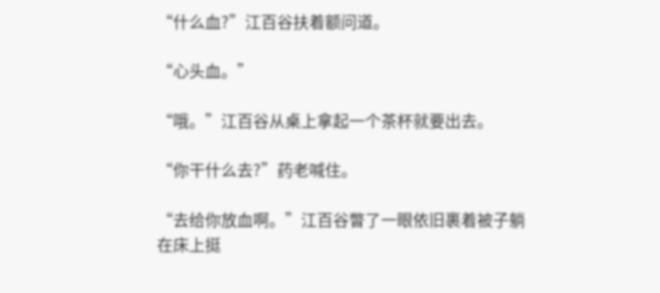“什么血?”江百谷扶着额问道。

“心头血。”

“哦。”江百谷从桌上拿起一个茶杯就要出去。

“你干什么去?”药老喊住。

“去给你放血啊。”江百谷瞥了一眼依旧裹着被子躺在床上挺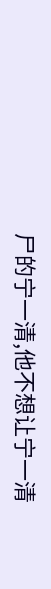尸的宁一清,他不想让宁一清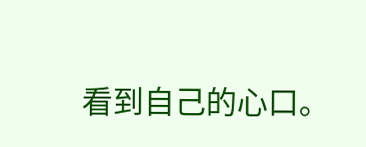看到自己的心口。